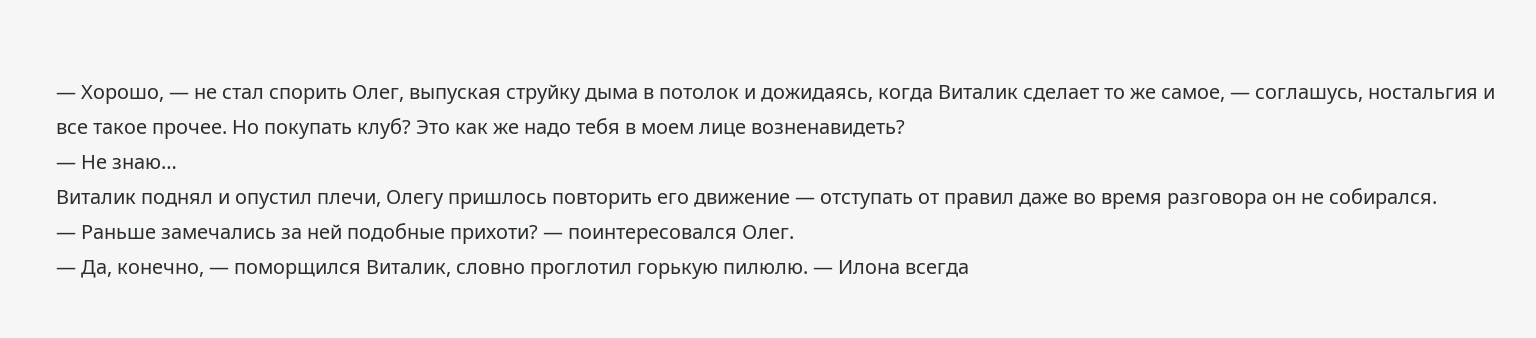— Хорошо, — не стал спорить Олег, выпуская струйку дыма в потолок и дожидаясь, когда Виталик сделает то же самое, — соглашусь, ностальгия и все такое прочее. Но покупать клуб? Это как же надо тебя в моем лице возненавидеть?
— Не знаю…
Виталик поднял и опустил плечи, Олегу пришлось повторить его движение — отступать от правил даже во время разговора он не собирался.
— Раньше замечались за ней подобные прихоти? — поинтересовался Олег.
— Да, конечно, — поморщился Виталик, словно проглотил горькую пилюлю. — Илона всегда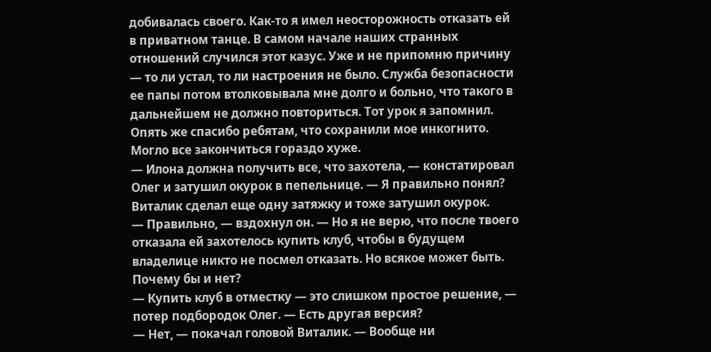добивалась своего. Как-то я имел неосторожность отказать ей в приватном танце. В самом начале наших странных отношений случился этот казус. Уже и не припомню причину — то ли устал, то ли настроения не было. Служба безопасности ее папы потом втолковывала мне долго и больно, что такого в дальнейшем не должно повториться. Тот урок я запомнил. Опять же спасибо ребятам, что сохранили мое инкогнито. Могло все закончиться гораздо хуже.
— Илона должна получить все, что захотела, — констатировал Олег и затушил окурок в пепельнице. — Я правильно понял?
Виталик сделал еще одну затяжку и тоже затушил окурок.
— Правильно, — вздохнул он. — Но я не верю, что после твоего отказала ей захотелось купить клуб, чтобы в будущем владелице никто не посмел отказать. Но всякое может быть. Почему бы и нет?
— Купить клуб в отместку — это слишком простое решение, — потер подбородок Олег. — Есть другая версия?
— Нет, — покачал головой Виталик. — Вообще ни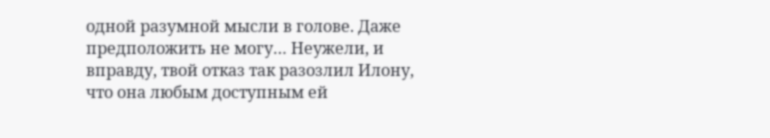одной разумной мысли в голове. Даже предположить не могу… Неужели, и вправду, твой отказ так разозлил Илону, что она любым доступным ей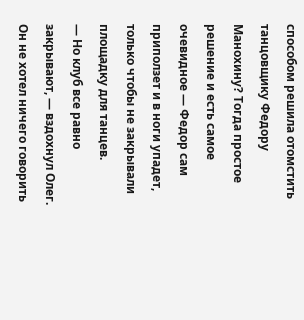способом решила отомстить танцовщику Федору Манохину? Тогда простое решение и есть самое очевидное — Федор сам приползет и в ноги упадет, только чтобы не закрывали площадку для танцев.
— Но клуб все равно закрывают, — вздохнул Олег. Он не хотел ничего говорить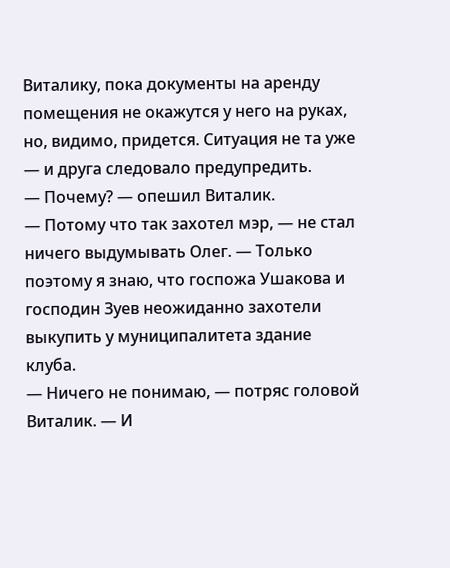Виталику, пока документы на аренду помещения не окажутся у него на руках, но, видимо, придется. Ситуация не та уже — и друга следовало предупредить.
— Почему? — опешил Виталик.
— Потому что так захотел мэр, — не стал ничего выдумывать Олег. — Только поэтому я знаю, что госпожа Ушакова и господин Зуев неожиданно захотели выкупить у муниципалитета здание клуба.
— Ничего не понимаю, — потряс головой Виталик. — И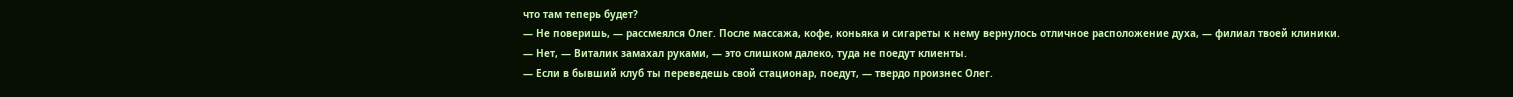что там теперь будет?
— Не поверишь, — рассмеялся Олег. После массажа, кофе, коньяка и сигареты к нему вернулось отличное расположение духа, — филиал твоей клиники.
— Нет, — Виталик замахал руками, — это слишком далеко, туда не поедут клиенты.
— Если в бывший клуб ты переведешь свой стационар, поедут, — твердо произнес Олег.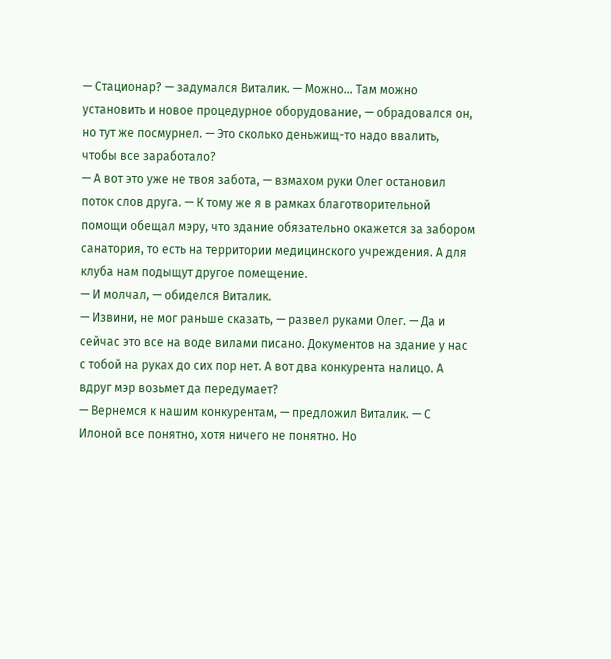— Стационар? — задумался Виталик. — Можно… Там можно установить и новое процедурное оборудование, — обрадовался он, но тут же посмурнел. — Это сколько деньжищ-то надо ввалить, чтобы все заработало?
— А вот это уже не твоя забота, — взмахом руки Олег остановил поток слов друга. — К тому же я в рамках благотворительной помощи обещал мэру, что здание обязательно окажется за забором санатория, то есть на территории медицинского учреждения. А для клуба нам подыщут другое помещение.
— И молчал, — обиделся Виталик.
— Извини, не мог раньше сказать, — развел руками Олег. — Да и сейчас это все на воде вилами писано. Документов на здание у нас с тобой на руках до сих пор нет. А вот два конкурента налицо. А вдруг мэр возьмет да передумает?
— Вернемся к нашим конкурентам, — предложил Виталик. — С Илоной все понятно, хотя ничего не понятно. Но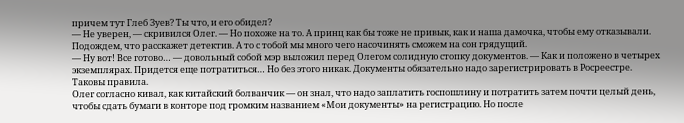причем тут Глеб Зуев? Ты что, и его обидел?
— Не уверен, — скривился Олег. — Но похоже на то. А принц как бы тоже не привык, как и наша дамочка, чтобы ему отказывали. Подождем, что расскажет детектив. А то с тобой мы много чего насочинять сможем на сон грядущий.
— Ну вот! Все готово… — довольный собой мэр выложил перед Олегом солидную стопку документов. — Как и положено в четырех экземплярах. Придется еще потратиться… Но без этого никак. Документы обязательно надо зарегистрировать в Росреестре. Таковы правила.
Олег согласно кивал, как китайский болванчик — он знал, что надо заплатить госпошлину и потратить затем почти целый день, чтобы сдать бумаги в конторе под громким названием «Мои документы» на регистрацию. Но после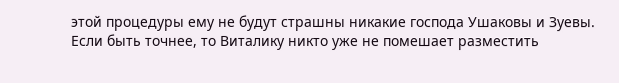этой процедуры ему не будут страшны никакие господа Ушаковы и Зуевы. Если быть точнее, то Виталику никто уже не помешает разместить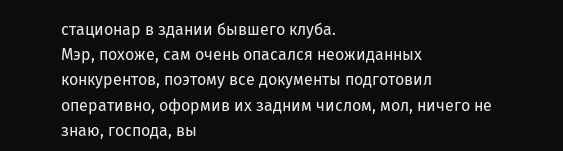стационар в здании бывшего клуба.
Мэр, похоже, сам очень опасался неожиданных конкурентов, поэтому все документы подготовил оперативно, оформив их задним числом, мол, ничего не знаю, господа, вы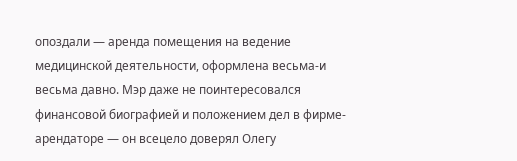опоздали — аренда помещения на ведение медицинской деятельности, оформлена весьма-и весьма давно. Мэр даже не поинтересовался финансовой биографией и положением дел в фирме-арендаторе — он всецело доверял Олегу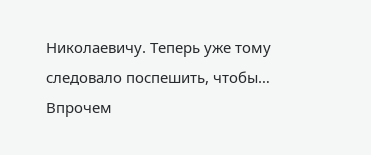Николаевичу. Теперь уже тому следовало поспешить, чтобы… Впрочем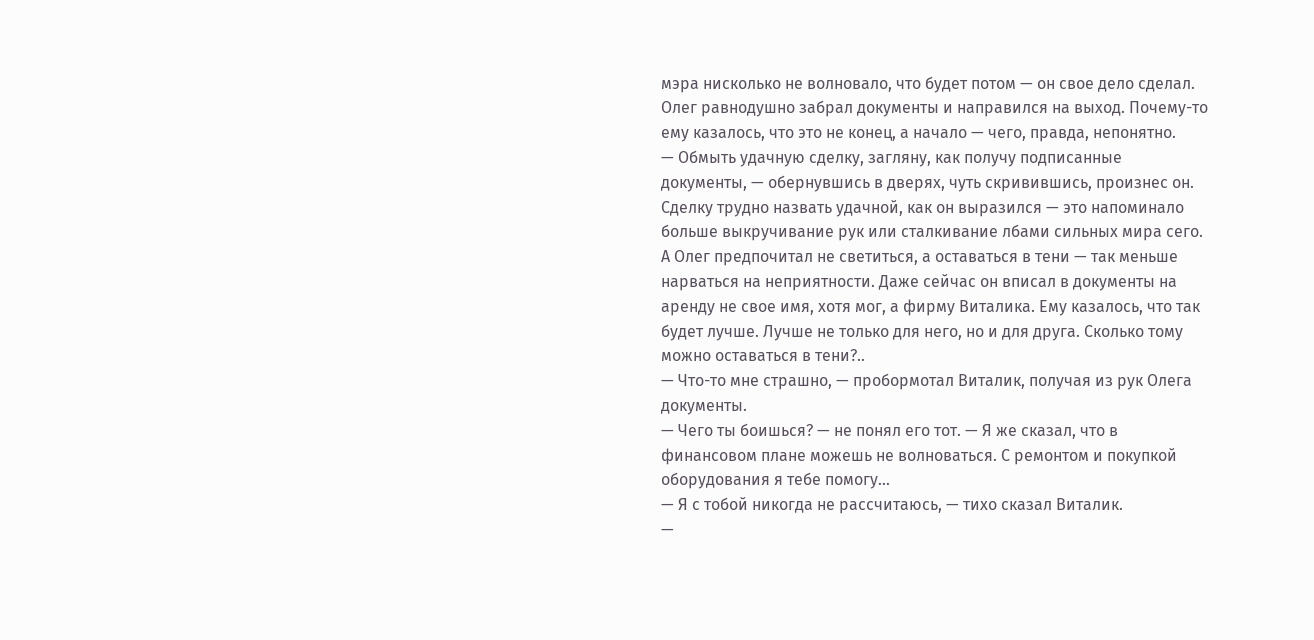мэра нисколько не волновало, что будет потом — он свое дело сделал.
Олег равнодушно забрал документы и направился на выход. Почему-то ему казалось, что это не конец, а начало — чего, правда, непонятно.
— Обмыть удачную сделку, загляну, как получу подписанные документы, — обернувшись в дверях, чуть скривившись, произнес он.
Сделку трудно назвать удачной, как он выразился — это напоминало больше выкручивание рук или сталкивание лбами сильных мира сего. А Олег предпочитал не светиться, а оставаться в тени — так меньше нарваться на неприятности. Даже сейчас он вписал в документы на аренду не свое имя, хотя мог, а фирму Виталика. Ему казалось, что так будет лучше. Лучше не только для него, но и для друга. Сколько тому можно оставаться в тени?..
— Что-то мне страшно, — пробормотал Виталик, получая из рук Олега документы.
— Чего ты боишься? — не понял его тот. — Я же сказал, что в финансовом плане можешь не волноваться. С ремонтом и покупкой оборудования я тебе помогу…
— Я с тобой никогда не рассчитаюсь, — тихо сказал Виталик.
—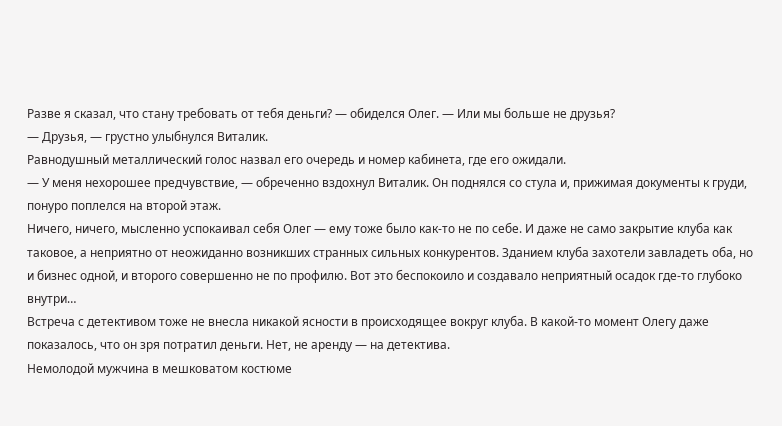Разве я сказал, что стану требовать от тебя деньги? — обиделся Олег. — Или мы больше не друзья?
— Друзья, — грустно улыбнулся Виталик.
Равнодушный металлический голос назвал его очередь и номер кабинета, где его ожидали.
— У меня нехорошее предчувствие, — обреченно вздохнул Виталик. Он поднялся со стула и, прижимая документы к груди, понуро поплелся на второй этаж.
Ничего, ничего, мысленно успокаивал себя Олег — ему тоже было как-то не по себе. И даже не само закрытие клуба как таковое, а неприятно от неожиданно возникших странных сильных конкурентов. Зданием клуба захотели завладеть оба, но и бизнес одной, и второго совершенно не по профилю. Вот это беспокоило и создавало неприятный осадок где-то глубоко внутри…
Встреча с детективом тоже не внесла никакой ясности в происходящее вокруг клуба. В какой-то момент Олегу даже показалось, что он зря потратил деньги. Нет, не аренду — на детектива.
Немолодой мужчина в мешковатом костюме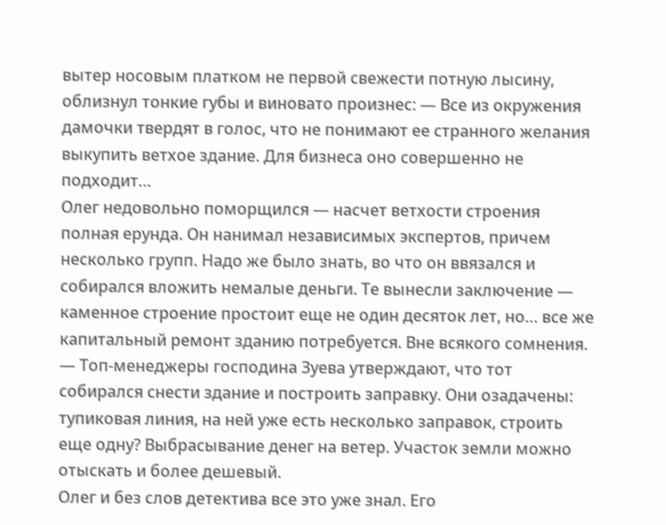вытер носовым платком не первой свежести потную лысину, облизнул тонкие губы и виновато произнес: — Все из окружения дамочки твердят в голос, что не понимают ее странного желания выкупить ветхое здание. Для бизнеса оно совершенно не подходит…
Олег недовольно поморщился — насчет ветхости строения полная ерунда. Он нанимал независимых экспертов, причем несколько групп. Надо же было знать, во что он ввязался и собирался вложить немалые деньги. Те вынесли заключение — каменное строение простоит еще не один десяток лет, но… все же капитальный ремонт зданию потребуется. Вне всякого сомнения.
— Топ-менеджеры господина Зуева утверждают, что тот собирался снести здание и построить заправку. Они озадачены: тупиковая линия, на ней уже есть несколько заправок, строить еще одну? Выбрасывание денег на ветер. Участок земли можно отыскать и более дешевый.
Олег и без слов детектива все это уже знал. Его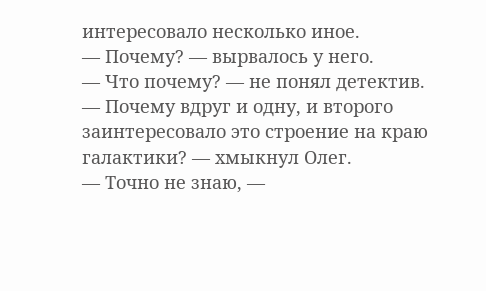интересовало несколько иное.
— Почему? — вырвалось у него.
— Что почему? — не понял детектив.
— Почему вдруг и одну, и второго заинтересовало это строение на краю галактики? — хмыкнул Олег.
— Точно не знаю, —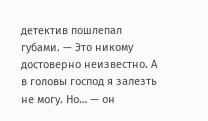детектив пошлепал губами. — Это никому достоверно неизвестно. А в головы господ я залезть не могу. Но… — он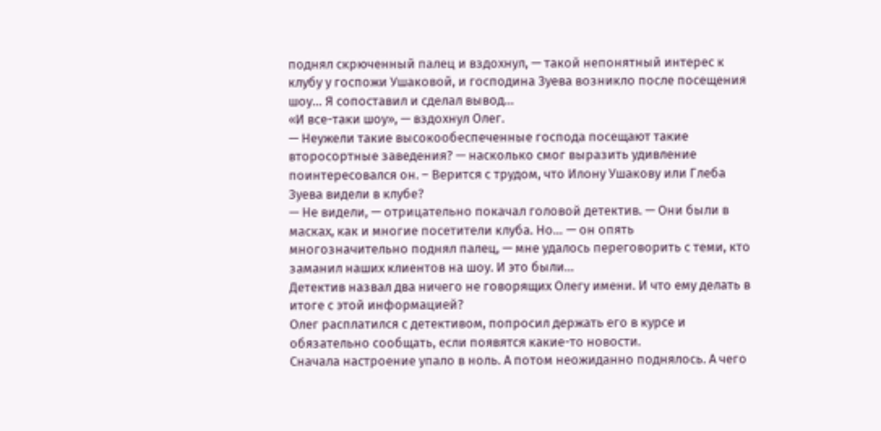поднял скрюченный палец и вздохнул, — такой непонятный интерес к клубу у госпожи Ушаковой, и господина Зуева возникло после посещения шоу… Я сопоставил и сделал вывод…
«И все-таки шоу», — вздохнул Олег.
— Неужели такие высокообеспеченные господа посещают такие второсортные заведения? — насколько смог выразить удивление поинтересовался он. – Верится с трудом, что Илону Ушакову или Глеба Зуева видели в клубе?
— Не видели, — отрицательно покачал головой детектив. — Они были в масках, как и многие посетители клуба. Но… — он опять многозначительно поднял палец, — мне удалось переговорить с теми, кто заманил наших клиентов на шоу. И это были…
Детектив назвал два ничего не говорящих Олегу имени. И что ему делать в итоге с этой информацией?
Олег расплатился с детективом, попросил держать его в курсе и обязательно сообщать, если появятся какие-то новости.
Сначала настроение упало в ноль. А потом неожиданно поднялось. А чего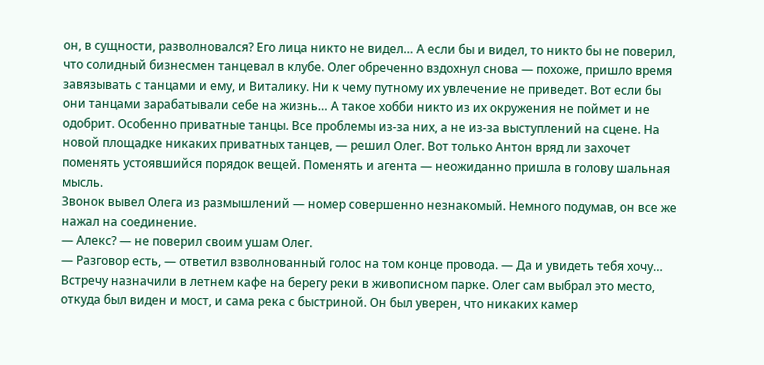он, в сущности, разволновался? Его лица никто не видел… А если бы и видел, то никто бы не поверил, что солидный бизнесмен танцевал в клубе. Олег обреченно вздохнул снова — похоже, пришло время завязывать с танцами и ему, и Виталику. Ни к чему путному их увлечение не приведет. Вот если бы они танцами зарабатывали себе на жизнь… А такое хобби никто из их окружения не поймет и не одобрит. Особенно приватные танцы. Все проблемы из-за них, а не из-за выступлений на сцене. На новой площадке никаких приватных танцев, — решил Олег. Вот только Антон вряд ли захочет поменять устоявшийся порядок вещей. Поменять и агента — неожиданно пришла в голову шальная мысль.
Звонок вывел Олега из размышлений — номер совершенно незнакомый. Немного подумав, он все же нажал на соединение.
— Алекс? — не поверил своим ушам Олег.
— Разговор есть, — ответил взволнованный голос на том конце провода. — Да и увидеть тебя хочу…
Встречу назначили в летнем кафе на берегу реки в живописном парке. Олег сам выбрал это место, откуда был виден и мост, и сама река с быстриной. Он был уверен, что никаких камер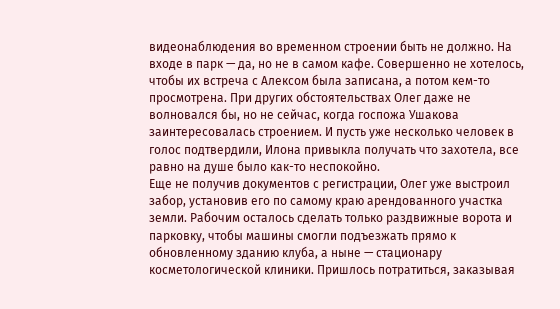видеонаблюдения во временном строении быть не должно. На входе в парк — да, но не в самом кафе. Совершенно не хотелось, чтобы их встреча с Алексом была записана, а потом кем-то просмотрена. При других обстоятельствах Олег даже не волновался бы, но не сейчас, когда госпожа Ушакова заинтересовалась строением. И пусть уже несколько человек в голос подтвердили, Илона привыкла получать что захотела, все равно на душе было как-то неспокойно.
Еще не получив документов с регистрации, Олег уже выстроил забор, установив его по самому краю арендованного участка земли. Рабочим осталось сделать только раздвижные ворота и парковку, чтобы машины смогли подъезжать прямо к обновленному зданию клуба, а ныне — стационару косметологической клиники. Пришлось потратиться, заказывая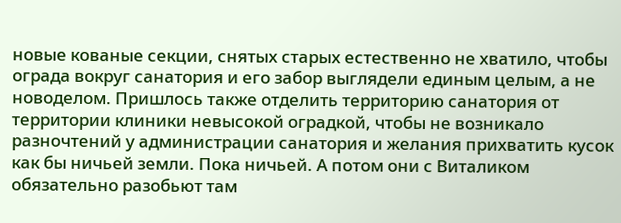новые кованые секции, снятых старых естественно не хватило, чтобы ограда вокруг санатория и его забор выглядели единым целым, а не новоделом. Пришлось также отделить территорию санатория от территории клиники невысокой оградкой, чтобы не возникало разночтений у администрации санатория и желания прихватить кусок как бы ничьей земли. Пока ничьей. А потом они с Виталиком обязательно разобьют там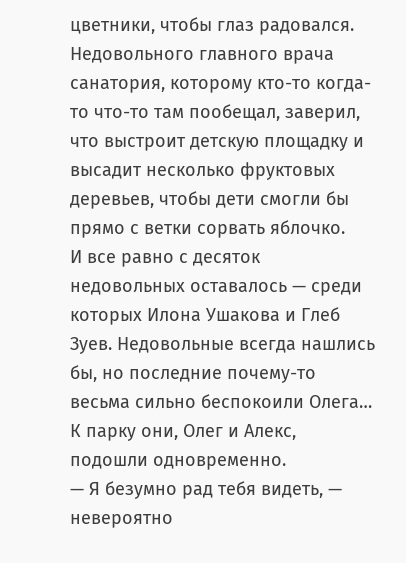цветники, чтобы глаз радовался. Недовольного главного врача санатория, которому кто-то когда-то что-то там пообещал, заверил, что выстроит детскую площадку и высадит несколько фруктовых деревьев, чтобы дети смогли бы прямо с ветки сорвать яблочко.
И все равно с десяток недовольных оставалось — среди которых Илона Ушакова и Глеб Зуев. Недовольные всегда нашлись бы, но последние почему-то весьма сильно беспокоили Олега…
К парку они, Олег и Алекс, подошли одновременно.
— Я безумно рад тебя видеть, — невероятно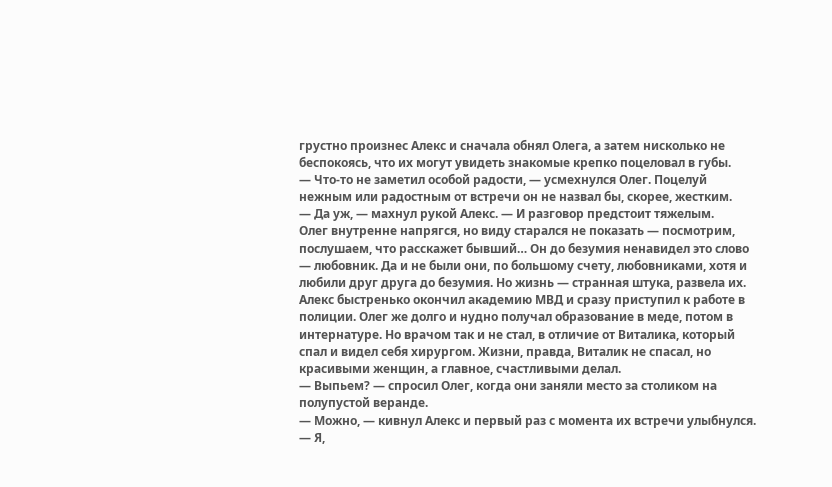грустно произнес Алекс и сначала обнял Олега, а затем нисколько не беспокоясь, что их могут увидеть знакомые крепко поцеловал в губы.
— Что-то не заметил особой радости, — усмехнулся Олег. Поцелуй нежным или радостным от встречи он не назвал бы, скорее, жестким.
— Да уж, — махнул рукой Алекс. — И разговор предстоит тяжелым.
Олег внутренне напрягся, но виду старался не показать — посмотрим, послушаем, что расскажет бывший… Он до безумия ненавидел это слово — любовник. Да и не были они, по большому счету, любовниками, хотя и любили друг друга до безумия. Но жизнь — странная штука, развела их. Алекс быстренько окончил академию МВД и сразу приступил к работе в полиции. Олег же долго и нудно получал образование в меде, потом в интернатуре. Но врачом так и не стал, в отличие от Виталика, который спал и видел себя хирургом. Жизни, правда, Виталик не спасал, но красивыми женщин, а главное, счастливыми делал.
— Выпьем? — спросил Олег, когда они заняли место за столиком на полупустой веранде.
— Можно, — кивнул Алекс и первый раз с момента их встречи улыбнулся. — Я,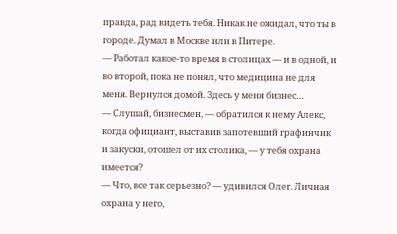правда, рад видеть тебя. Никак не ожидал, что ты в городе. Думал в Москве или в Питере.
— Работал какое-то время в столицах — и в одной, и во второй, пока не понял, что медицина не для меня. Вернулся домой. Здесь у меня бизнес…
— Слушай, бизнесмен, — обратился к нему Алекс, когда официант, выставив запотевший графинчик и закуски, отошел от их столика, — у тебя охрана имеется?
— Что, все так серьезно? — удивился Олег. Личная охрана у него,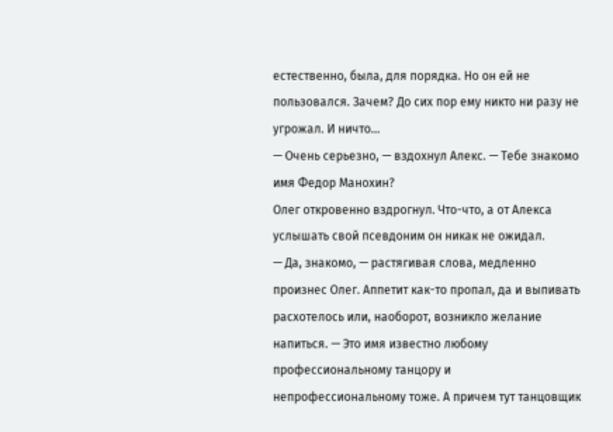естественно, была, для порядка. Но он ей не пользовался. Зачем? До сих пор ему никто ни разу не угрожал. И ничто…
— Очень серьезно, — вздохнул Алекс. — Тебе знакомо имя Федор Манохин?
Олег откровенно вздрогнул. Что-что, а от Алекса услышать свой псевдоним он никак не ожидал.
— Да, знакомо, — растягивая слова, медленно произнес Олег. Аппетит как-то пропал, да и выпивать расхотелось или, наоборот, возникло желание напиться. — Это имя известно любому профессиональному танцору и непрофессиональному тоже. А причем тут танцовщик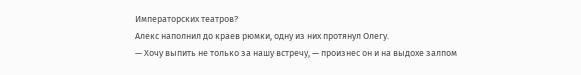Императорских театров?
Алекс наполнил до краев рюмки, одну из них протянул Олегу.
— Хочу выпить не только за нашу встречу, — произнес он и на выдохе залпом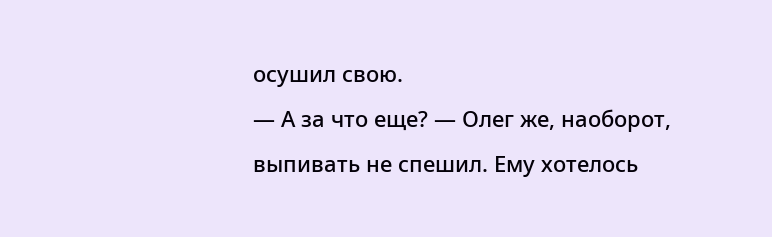осушил свою.
— А за что еще? — Олег же, наоборот, выпивать не спешил. Ему хотелось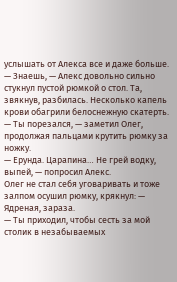услышать от Алекса все и даже больше.
— Знаешь, — Алекс довольно сильно стукнул пустой рюмкой о стол. Та, звякнув, разбилась. Несколько капель крови обагрили белоснежную скатерть.
— Ты порезался, — заметил Олег, продолжая пальцами крутить рюмку за ножку.
— Ерунда. Царапина… Не грей водку, выпей, — попросил Алекс.
Олег не стал себя уговаривать и тоже залпом осушил рюмку, крякнул: — Ядреная, зараза.
— Ты приходил, чтобы сесть за мой столик в незабываемых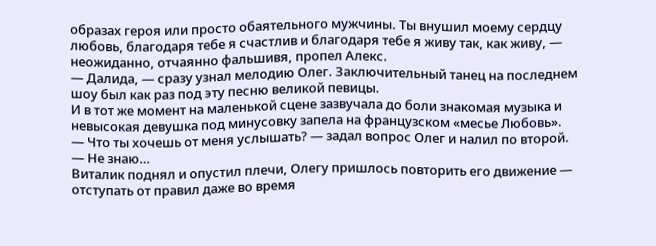образах героя или просто обаятельного мужчины. Ты внушил моему сердцу любовь, благодаря тебе я счастлив и благодаря тебе я живу так, как живу, — неожиданно, отчаянно фальшивя, пропел Алекс.
— Далида, — сразу узнал мелодию Олег. Заключительный танец на последнем шоу был как раз под эту песню великой певицы.
И в тот же момент на маленькой сцене зазвучала до боли знакомая музыка и невысокая девушка под минусовку запела на французском «месье Любовь».
— Что ты хочешь от меня услышать? — задал вопрос Олег и налил по второй.
— Не знаю…
Виталик поднял и опустил плечи, Олегу пришлось повторить его движение — отступать от правил даже во время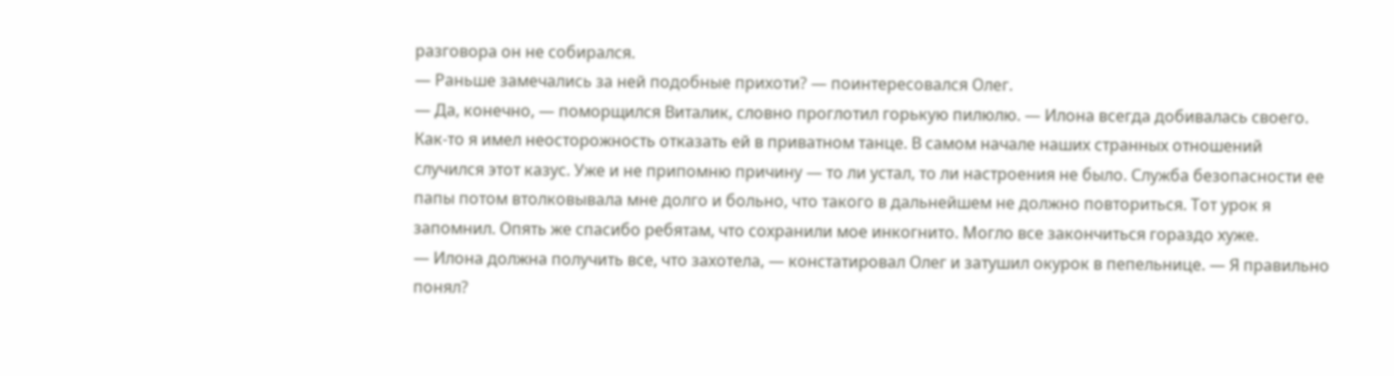разговора он не собирался.
— Раньше замечались за ней подобные прихоти? — поинтересовался Олег.
— Да, конечно, — поморщился Виталик, словно проглотил горькую пилюлю. — Илона всегда добивалась своего. Как-то я имел неосторожность отказать ей в приватном танце. В самом начале наших странных отношений случился этот казус. Уже и не припомню причину — то ли устал, то ли настроения не было. Служба безопасности ее папы потом втолковывала мне долго и больно, что такого в дальнейшем не должно повториться. Тот урок я запомнил. Опять же спасибо ребятам, что сохранили мое инкогнито. Могло все закончиться гораздо хуже.
— Илона должна получить все, что захотела, — констатировал Олег и затушил окурок в пепельнице. — Я правильно понял?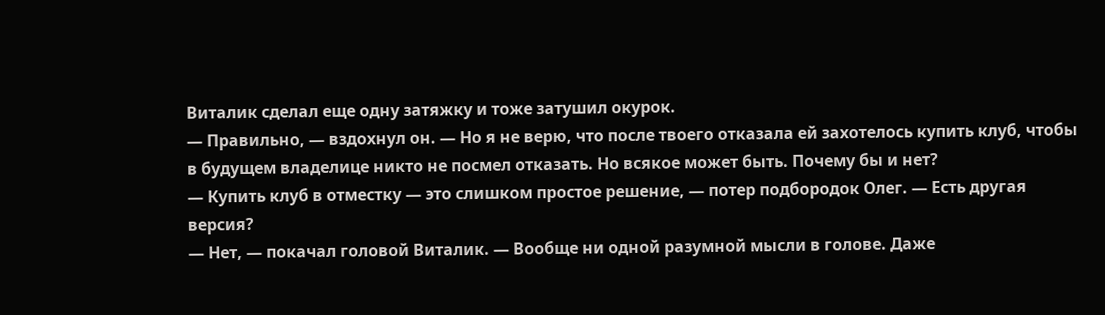Виталик сделал еще одну затяжку и тоже затушил окурок.
— Правильно, — вздохнул он. — Но я не верю, что после твоего отказала ей захотелось купить клуб, чтобы в будущем владелице никто не посмел отказать. Но всякое может быть. Почему бы и нет?
— Купить клуб в отместку — это слишком простое решение, — потер подбородок Олег. — Есть другая версия?
— Нет, — покачал головой Виталик. — Вообще ни одной разумной мысли в голове. Даже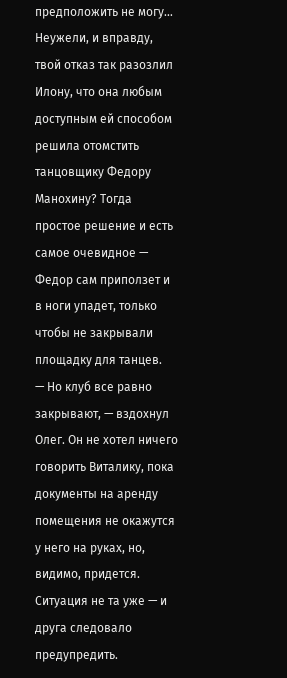предположить не могу… Неужели, и вправду, твой отказ так разозлил Илону, что она любым доступным ей способом решила отомстить танцовщику Федору Манохину? Тогда простое решение и есть самое очевидное — Федор сам приползет и в ноги упадет, только чтобы не закрывали площадку для танцев.
— Но клуб все равно закрывают, — вздохнул Олег. Он не хотел ничего говорить Виталику, пока документы на аренду помещения не окажутся у него на руках, но, видимо, придется. Ситуация не та уже — и друга следовало предупредить.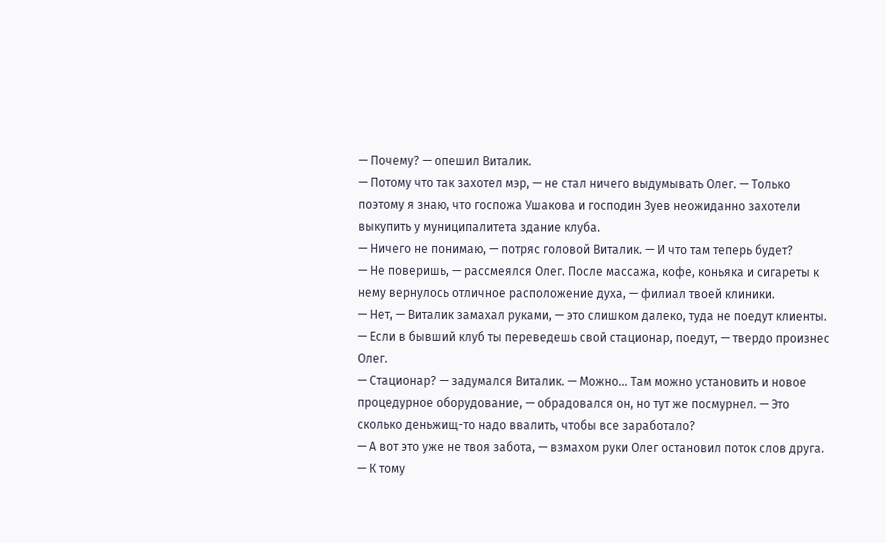— Почему? — опешил Виталик.
— Потому что так захотел мэр, — не стал ничего выдумывать Олег. — Только поэтому я знаю, что госпожа Ушакова и господин Зуев неожиданно захотели выкупить у муниципалитета здание клуба.
— Ничего не понимаю, — потряс головой Виталик. — И что там теперь будет?
— Не поверишь, — рассмеялся Олег. После массажа, кофе, коньяка и сигареты к нему вернулось отличное расположение духа, — филиал твоей клиники.
— Нет, — Виталик замахал руками, — это слишком далеко, туда не поедут клиенты.
— Если в бывший клуб ты переведешь свой стационар, поедут, — твердо произнес Олег.
— Стационар? — задумался Виталик. — Можно… Там можно установить и новое процедурное оборудование, — обрадовался он, но тут же посмурнел. — Это сколько деньжищ-то надо ввалить, чтобы все заработало?
— А вот это уже не твоя забота, — взмахом руки Олег остановил поток слов друга. — К тому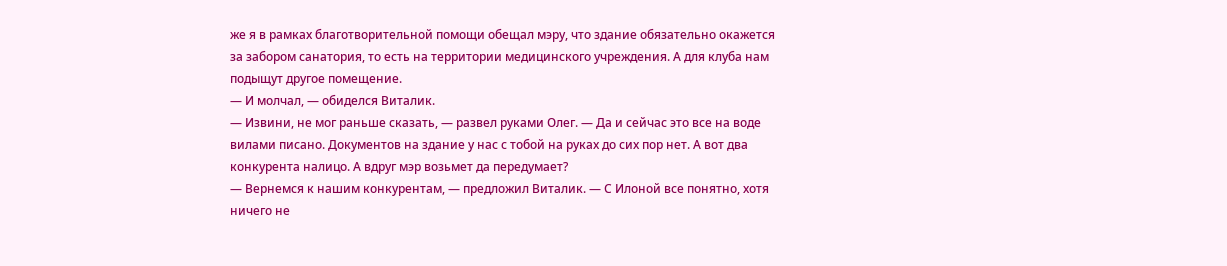же я в рамках благотворительной помощи обещал мэру, что здание обязательно окажется за забором санатория, то есть на территории медицинского учреждения. А для клуба нам подыщут другое помещение.
— И молчал, — обиделся Виталик.
— Извини, не мог раньше сказать, — развел руками Олег. — Да и сейчас это все на воде вилами писано. Документов на здание у нас с тобой на руках до сих пор нет. А вот два конкурента налицо. А вдруг мэр возьмет да передумает?
— Вернемся к нашим конкурентам, — предложил Виталик. — С Илоной все понятно, хотя ничего не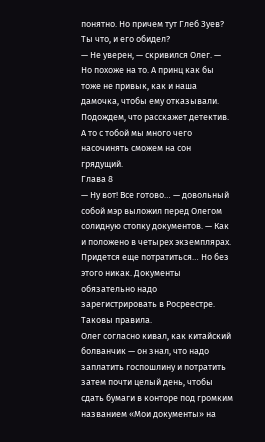понятно. Но причем тут Глеб Зуев? Ты что, и его обидел?
— Не уверен, — скривился Олег. — Но похоже на то. А принц как бы тоже не привык, как и наша дамочка, чтобы ему отказывали. Подождем, что расскажет детектив. А то с тобой мы много чего насочинять сможем на сон грядущий.
Глава 8
— Ну вот! Все готово… — довольный собой мэр выложил перед Олегом солидную стопку документов. — Как и положено в четырех экземплярах. Придется еще потратиться… Но без этого никак. Документы обязательно надо зарегистрировать в Росреестре. Таковы правила.
Олег согласно кивал, как китайский болванчик — он знал, что надо заплатить госпошлину и потратить затем почти целый день, чтобы сдать бумаги в конторе под громким названием «Мои документы» на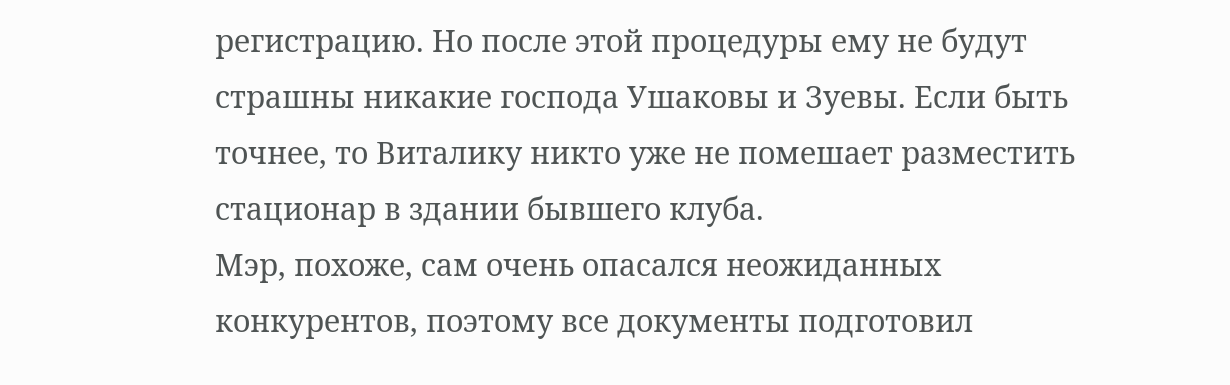регистрацию. Но после этой процедуры ему не будут страшны никакие господа Ушаковы и Зуевы. Если быть точнее, то Виталику никто уже не помешает разместить стационар в здании бывшего клуба.
Мэр, похоже, сам очень опасался неожиданных конкурентов, поэтому все документы подготовил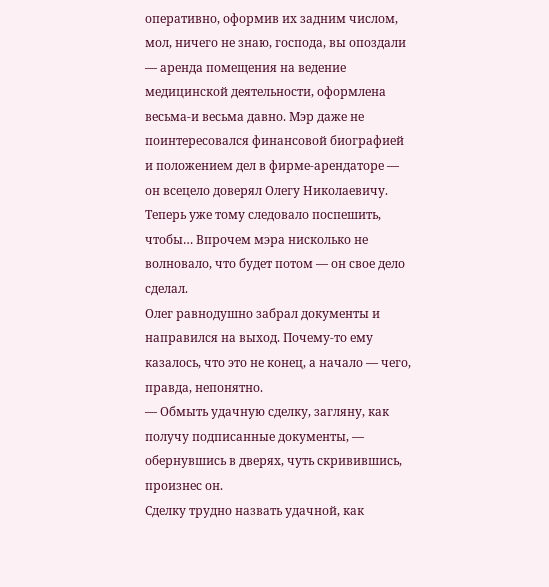оперативно, оформив их задним числом, мол, ничего не знаю, господа, вы опоздали — аренда помещения на ведение медицинской деятельности, оформлена весьма-и весьма давно. Мэр даже не поинтересовался финансовой биографией и положением дел в фирме-арендаторе — он всецело доверял Олегу Николаевичу. Теперь уже тому следовало поспешить, чтобы… Впрочем мэра нисколько не волновало, что будет потом — он свое дело сделал.
Олег равнодушно забрал документы и направился на выход. Почему-то ему казалось, что это не конец, а начало — чего, правда, непонятно.
— Обмыть удачную сделку, загляну, как получу подписанные документы, — обернувшись в дверях, чуть скривившись, произнес он.
Сделку трудно назвать удачной, как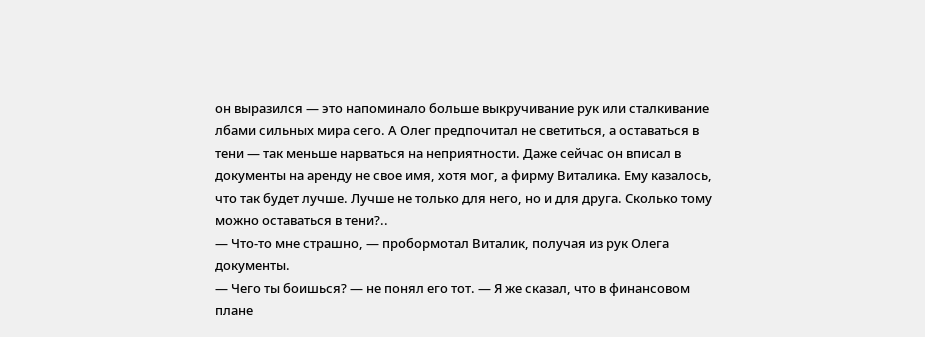он выразился — это напоминало больше выкручивание рук или сталкивание лбами сильных мира сего. А Олег предпочитал не светиться, а оставаться в тени — так меньше нарваться на неприятности. Даже сейчас он вписал в документы на аренду не свое имя, хотя мог, а фирму Виталика. Ему казалось, что так будет лучше. Лучше не только для него, но и для друга. Сколько тому можно оставаться в тени?..
— Что-то мне страшно, — пробормотал Виталик, получая из рук Олега документы.
— Чего ты боишься? — не понял его тот. — Я же сказал, что в финансовом плане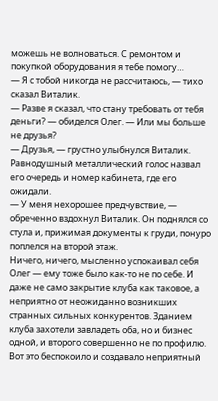можешь не волноваться. С ремонтом и покупкой оборудования я тебе помогу…
— Я с тобой никогда не рассчитаюсь, — тихо сказал Виталик.
— Разве я сказал, что стану требовать от тебя деньги? — обиделся Олег. — Или мы больше не друзья?
— Друзья, — грустно улыбнулся Виталик.
Равнодушный металлический голос назвал его очередь и номер кабинета, где его ожидали.
— У меня нехорошее предчувствие, — обреченно вздохнул Виталик. Он поднялся со стула и, прижимая документы к груди, понуро поплелся на второй этаж.
Ничего, ничего, мысленно успокаивал себя Олег — ему тоже было как-то не по себе. И даже не само закрытие клуба как таковое, а неприятно от неожиданно возникших странных сильных конкурентов. Зданием клуба захотели завладеть оба, но и бизнес одной, и второго совершенно не по профилю. Вот это беспокоило и создавало неприятный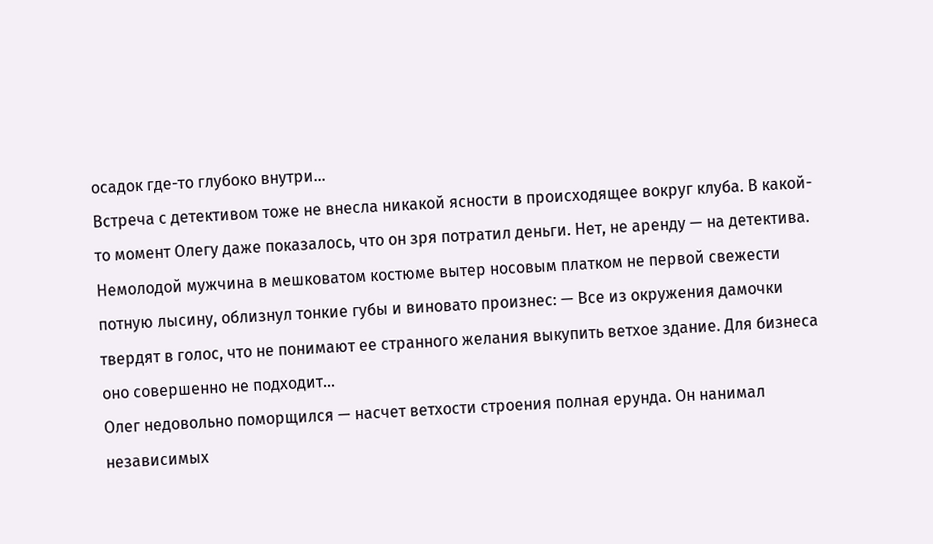осадок где-то глубоко внутри…
Встреча с детективом тоже не внесла никакой ясности в происходящее вокруг клуба. В какой-то момент Олегу даже показалось, что он зря потратил деньги. Нет, не аренду — на детектива.
Немолодой мужчина в мешковатом костюме вытер носовым платком не первой свежести потную лысину, облизнул тонкие губы и виновато произнес: — Все из окружения дамочки твердят в голос, что не понимают ее странного желания выкупить ветхое здание. Для бизнеса оно совершенно не подходит…
Олег недовольно поморщился — насчет ветхости строения полная ерунда. Он нанимал независимых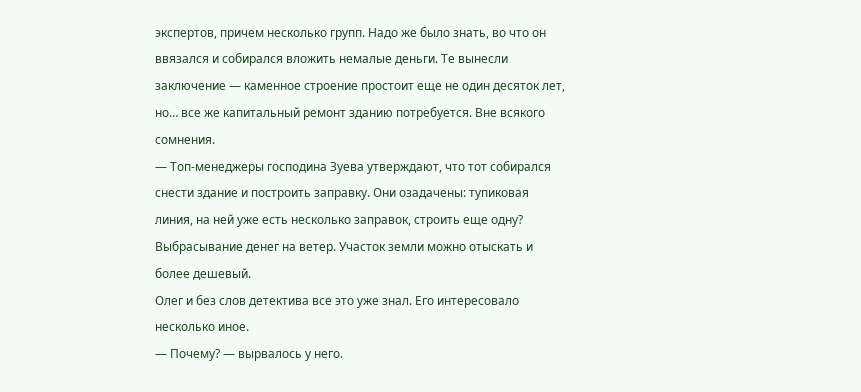экспертов, причем несколько групп. Надо же было знать, во что он ввязался и собирался вложить немалые деньги. Те вынесли заключение — каменное строение простоит еще не один десяток лет, но… все же капитальный ремонт зданию потребуется. Вне всякого сомнения.
— Топ-менеджеры господина Зуева утверждают, что тот собирался снести здание и построить заправку. Они озадачены: тупиковая линия, на ней уже есть несколько заправок, строить еще одну? Выбрасывание денег на ветер. Участок земли можно отыскать и более дешевый.
Олег и без слов детектива все это уже знал. Его интересовало несколько иное.
— Почему? — вырвалось у него.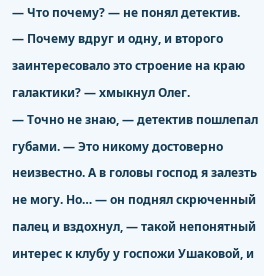— Что почему? — не понял детектив.
— Почему вдруг и одну, и второго заинтересовало это строение на краю галактики? — хмыкнул Олег.
— Точно не знаю, — детектив пошлепал губами. — Это никому достоверно неизвестно. А в головы господ я залезть не могу. Но… — он поднял скрюченный палец и вздохнул, — такой непонятный интерес к клубу у госпожи Ушаковой, и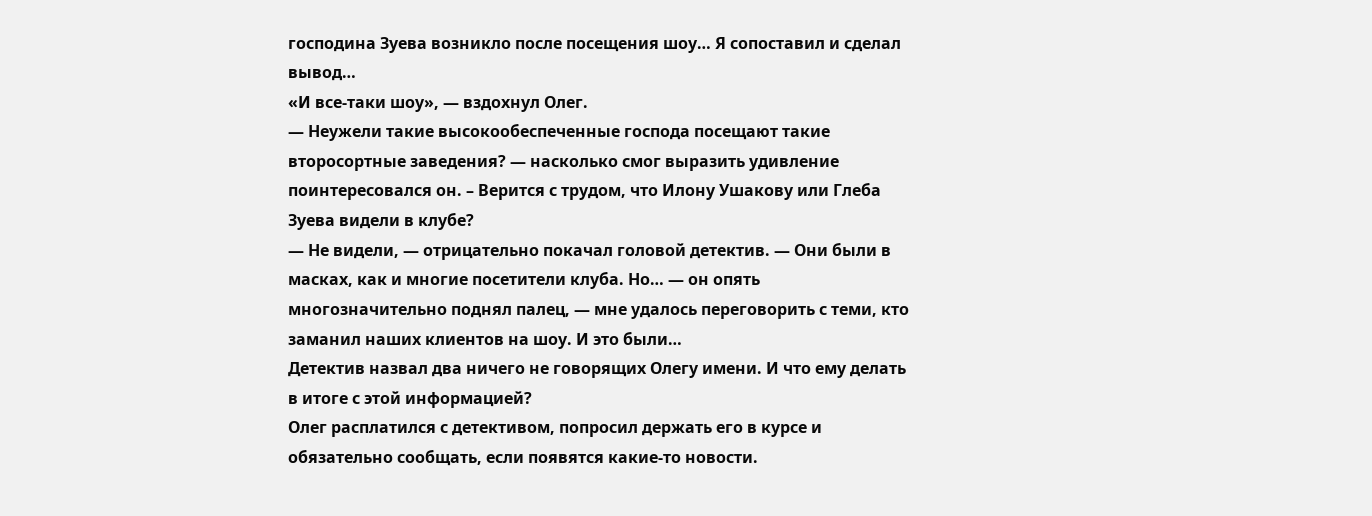господина Зуева возникло после посещения шоу… Я сопоставил и сделал вывод…
«И все-таки шоу», — вздохнул Олег.
— Неужели такие высокообеспеченные господа посещают такие второсортные заведения? — насколько смог выразить удивление поинтересовался он. – Верится с трудом, что Илону Ушакову или Глеба Зуева видели в клубе?
— Не видели, — отрицательно покачал головой детектив. — Они были в масках, как и многие посетители клуба. Но… — он опять многозначительно поднял палец, — мне удалось переговорить с теми, кто заманил наших клиентов на шоу. И это были…
Детектив назвал два ничего не говорящих Олегу имени. И что ему делать в итоге с этой информацией?
Олег расплатился с детективом, попросил держать его в курсе и обязательно сообщать, если появятся какие-то новости.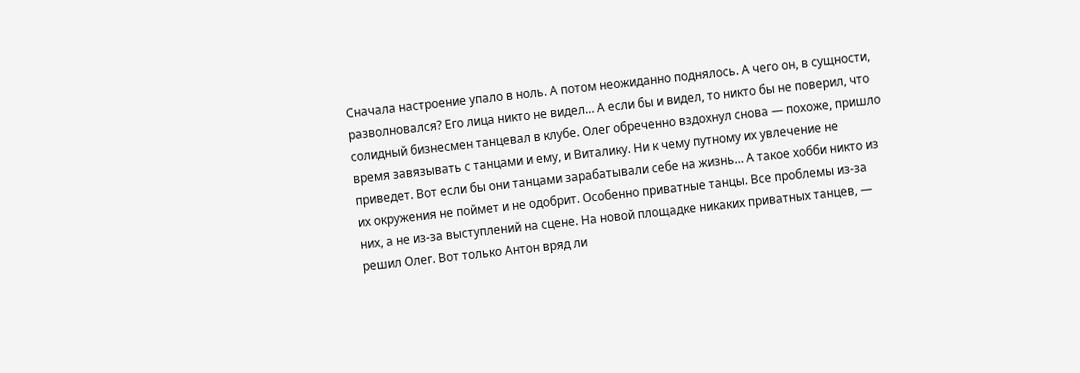Сначала настроение упало в ноль. А потом неожиданно поднялось. А чего он, в сущности, разволновался? Его лица никто не видел… А если бы и видел, то никто бы не поверил, что солидный бизнесмен танцевал в клубе. Олег обреченно вздохнул снова — похоже, пришло время завязывать с танцами и ему, и Виталику. Ни к чему путному их увлечение не приведет. Вот если бы они танцами зарабатывали себе на жизнь… А такое хобби никто из их окружения не поймет и не одобрит. Особенно приватные танцы. Все проблемы из-за них, а не из-за выступлений на сцене. На новой площадке никаких приватных танцев, — решил Олег. Вот только Антон вряд ли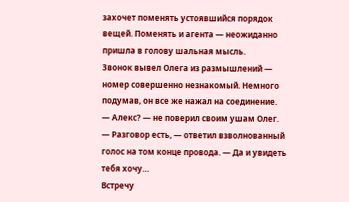захочет поменять устоявшийся порядок вещей. Поменять и агента — неожиданно пришла в голову шальная мысль.
Звонок вывел Олега из размышлений — номер совершенно незнакомый. Немного подумав, он все же нажал на соединение.
— Алекс? — не поверил своим ушам Олег.
— Разговор есть, — ответил взволнованный голос на том конце провода. — Да и увидеть тебя хочу…
Встречу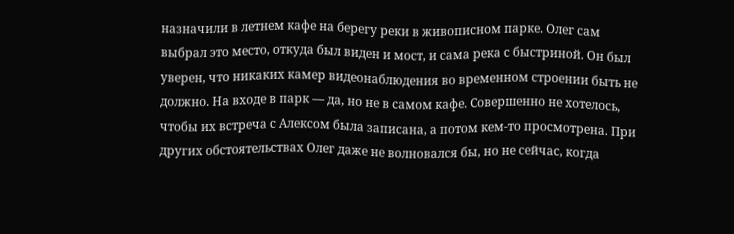назначили в летнем кафе на берегу реки в живописном парке. Олег сам выбрал это место, откуда был виден и мост, и сама река с быстриной. Он был уверен, что никаких камер видеонаблюдения во временном строении быть не должно. На входе в парк — да, но не в самом кафе. Совершенно не хотелось, чтобы их встреча с Алексом была записана, а потом кем-то просмотрена. При других обстоятельствах Олег даже не волновался бы, но не сейчас, когда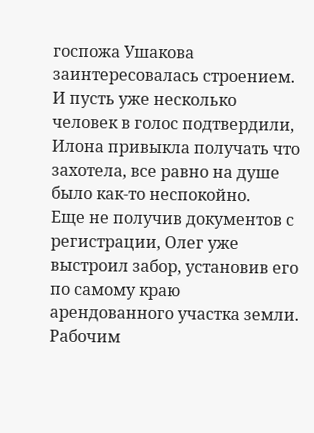госпожа Ушакова заинтересовалась строением. И пусть уже несколько человек в голос подтвердили, Илона привыкла получать что захотела, все равно на душе было как-то неспокойно.
Еще не получив документов с регистрации, Олег уже выстроил забор, установив его по самому краю арендованного участка земли. Рабочим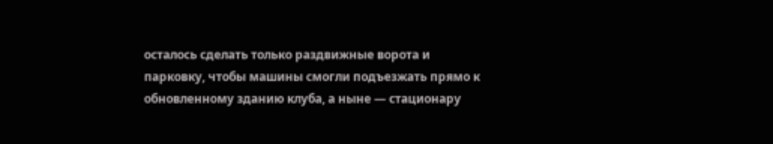осталось сделать только раздвижные ворота и парковку, чтобы машины смогли подъезжать прямо к обновленному зданию клуба, а ныне — стационару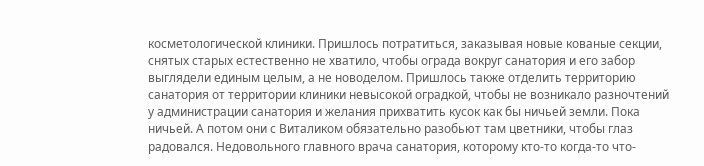косметологической клиники. Пришлось потратиться, заказывая новые кованые секции, снятых старых естественно не хватило, чтобы ограда вокруг санатория и его забор выглядели единым целым, а не новоделом. Пришлось также отделить территорию санатория от территории клиники невысокой оградкой, чтобы не возникало разночтений у администрации санатория и желания прихватить кусок как бы ничьей земли. Пока ничьей. А потом они с Виталиком обязательно разобьют там цветники, чтобы глаз радовался. Недовольного главного врача санатория, которому кто-то когда-то что-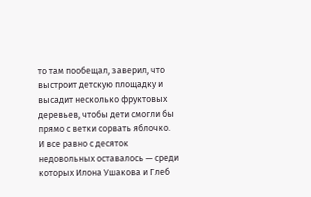то там пообещал, заверил, что выстроит детскую площадку и высадит несколько фруктовых деревьев, чтобы дети смогли бы прямо с ветки сорвать яблочко.
И все равно с десяток недовольных оставалось — среди которых Илона Ушакова и Глеб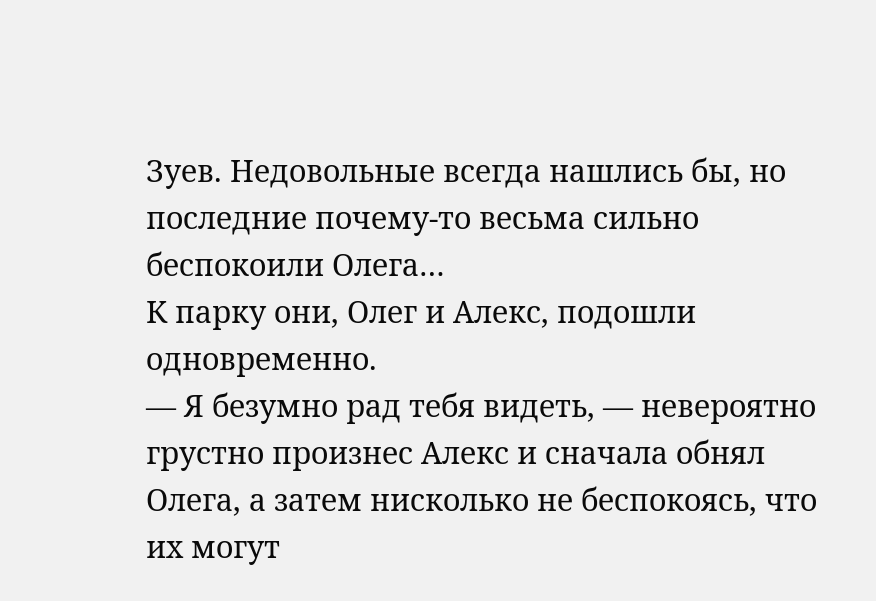Зуев. Недовольные всегда нашлись бы, но последние почему-то весьма сильно беспокоили Олега…
К парку они, Олег и Алекс, подошли одновременно.
— Я безумно рад тебя видеть, — невероятно грустно произнес Алекс и сначала обнял Олега, а затем нисколько не беспокоясь, что их могут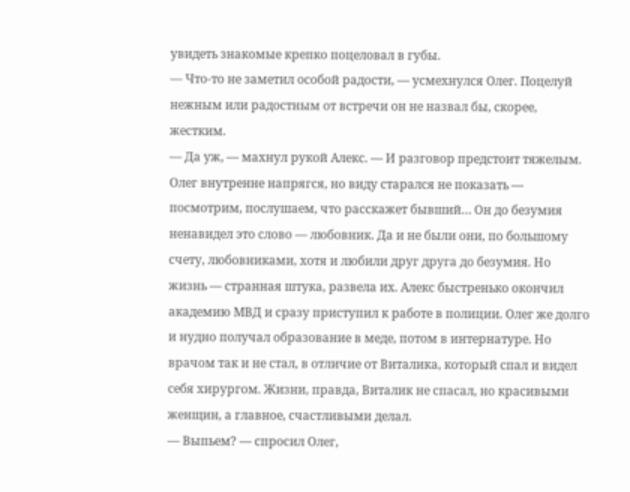увидеть знакомые крепко поцеловал в губы.
— Что-то не заметил особой радости, — усмехнулся Олег. Поцелуй нежным или радостным от встречи он не назвал бы, скорее, жестким.
— Да уж, — махнул рукой Алекс. — И разговор предстоит тяжелым.
Олег внутренне напрягся, но виду старался не показать — посмотрим, послушаем, что расскажет бывший… Он до безумия ненавидел это слово — любовник. Да и не были они, по большому счету, любовниками, хотя и любили друг друга до безумия. Но жизнь — странная штука, развела их. Алекс быстренько окончил академию МВД и сразу приступил к работе в полиции. Олег же долго и нудно получал образование в меде, потом в интернатуре. Но врачом так и не стал, в отличие от Виталика, который спал и видел себя хирургом. Жизни, правда, Виталик не спасал, но красивыми женщин, а главное, счастливыми делал.
— Выпьем? — спросил Олег,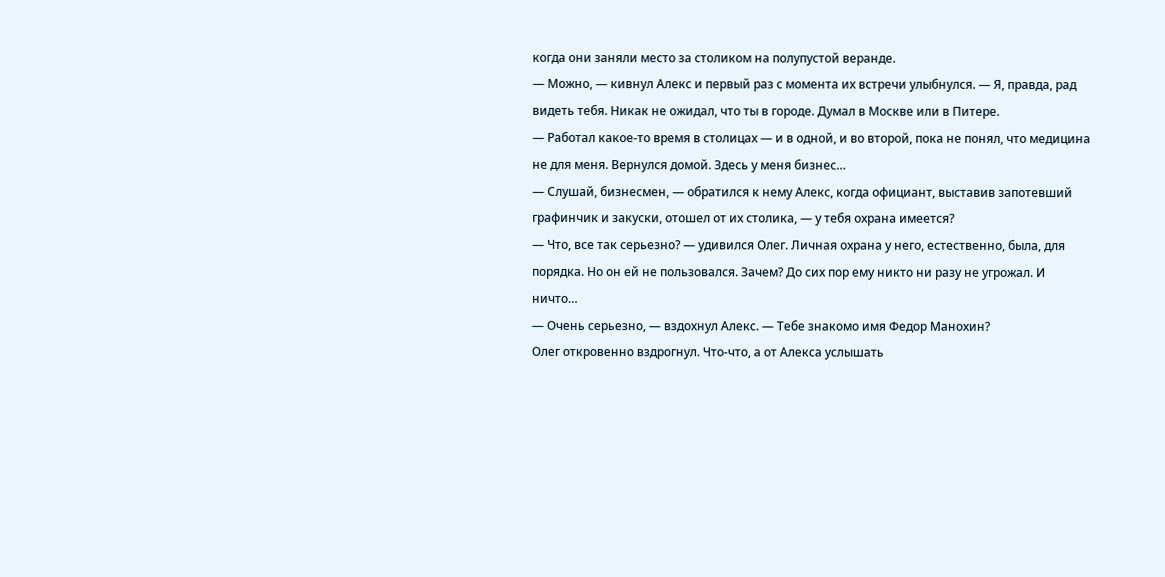когда они заняли место за столиком на полупустой веранде.
— Можно, — кивнул Алекс и первый раз с момента их встречи улыбнулся. — Я, правда, рад видеть тебя. Никак не ожидал, что ты в городе. Думал в Москве или в Питере.
— Работал какое-то время в столицах — и в одной, и во второй, пока не понял, что медицина не для меня. Вернулся домой. Здесь у меня бизнес…
— Слушай, бизнесмен, — обратился к нему Алекс, когда официант, выставив запотевший графинчик и закуски, отошел от их столика, — у тебя охрана имеется?
— Что, все так серьезно? — удивился Олег. Личная охрана у него, естественно, была, для порядка. Но он ей не пользовался. Зачем? До сих пор ему никто ни разу не угрожал. И ничто…
— Очень серьезно, — вздохнул Алекс. — Тебе знакомо имя Федор Манохин?
Олег откровенно вздрогнул. Что-что, а от Алекса услышать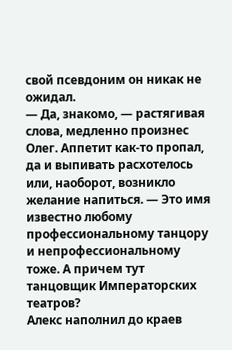свой псевдоним он никак не ожидал.
— Да, знакомо, — растягивая слова, медленно произнес Олег. Аппетит как-то пропал, да и выпивать расхотелось или, наоборот, возникло желание напиться. — Это имя известно любому профессиональному танцору и непрофессиональному тоже. А причем тут танцовщик Императорских театров?
Алекс наполнил до краев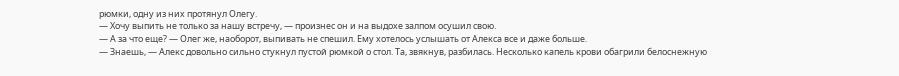рюмки, одну из них протянул Олегу.
— Хочу выпить не только за нашу встречу, — произнес он и на выдохе залпом осушил свою.
— А за что еще? — Олег же, наоборот, выпивать не спешил. Ему хотелось услышать от Алекса все и даже больше.
— Знаешь, — Алекс довольно сильно стукнул пустой рюмкой о стол. Та, звякнув, разбилась. Несколько капель крови обагрили белоснежную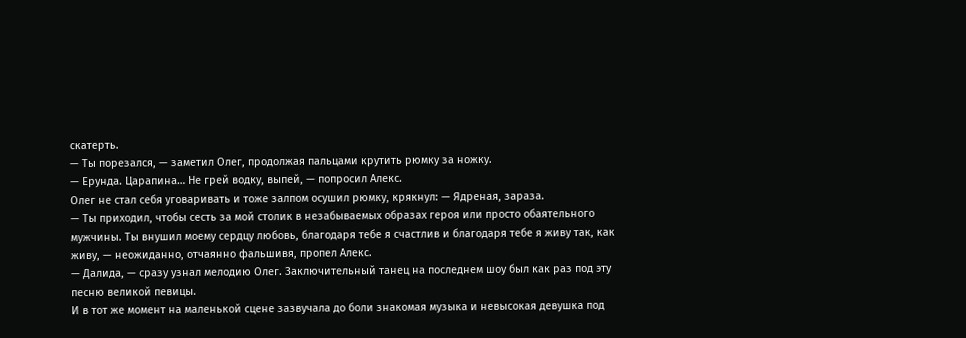скатерть.
— Ты порезался, — заметил Олег, продолжая пальцами крутить рюмку за ножку.
— Ерунда. Царапина… Не грей водку, выпей, — попросил Алекс.
Олег не стал себя уговаривать и тоже залпом осушил рюмку, крякнул: — Ядреная, зараза.
— Ты приходил, чтобы сесть за мой столик в незабываемых образах героя или просто обаятельного мужчины. Ты внушил моему сердцу любовь, благодаря тебе я счастлив и благодаря тебе я живу так, как живу, — неожиданно, отчаянно фальшивя, пропел Алекс.
— Далида, — сразу узнал мелодию Олег. Заключительный танец на последнем шоу был как раз под эту песню великой певицы.
И в тот же момент на маленькой сцене зазвучала до боли знакомая музыка и невысокая девушка под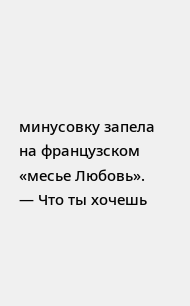минусовку запела на французском «месье Любовь».
— Что ты хочешь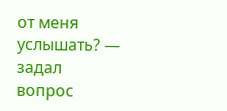от меня услышать? — задал вопрос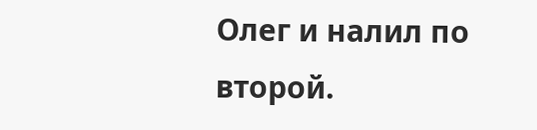Олег и налил по второй.